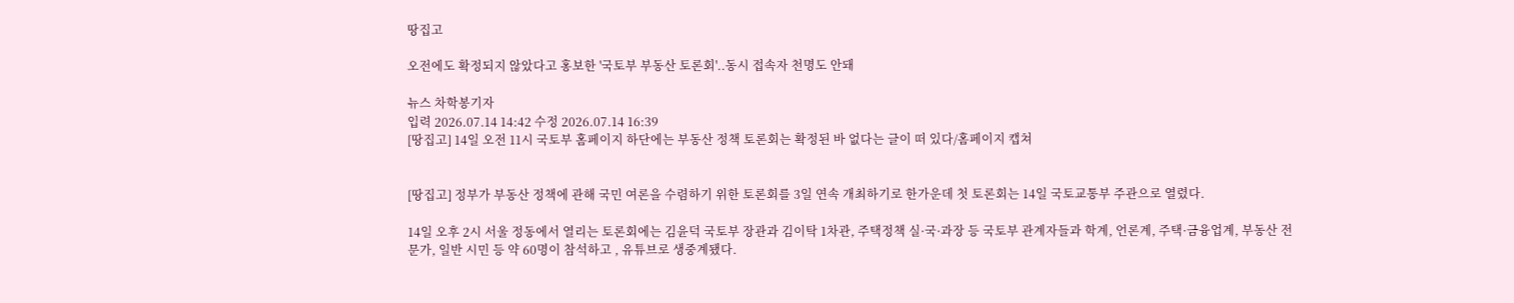땅집고

오전에도 확정되지 않았다고 홍보한 '국토부 부동산 토론회'..동시 접속자 천명도 안돼

뉴스 차학봉기자
입력 2026.07.14 14:42 수정 2026.07.14 16:39
[땅집고] 14일 오전 11시 국토부 홈페이지 하단에는 부동산 정책 토론회는 확정된 바 없다는 글이 떠 있다/홈페이지 캡쳐


[땅집고] 정부가 부동산 정책에 관해 국민 여론을 수렴하기 위한 토론회를 3일 연속 개최하기로 한가운데 첫 토론회는 14일 국토교통부 주관으로 열렸다.

14일 오후 2시 서울 정동에서 열리는 토론회에는 김윤덕 국토부 장관과 김이탁 1차관, 주택정책 실·국·과장 등 국토부 관계자들과 학계, 언론계, 주택·금융업계, 부동산 전문가, 일반 시민 등 약 60명이 참석하고 , 유튜브로 생중계됐다.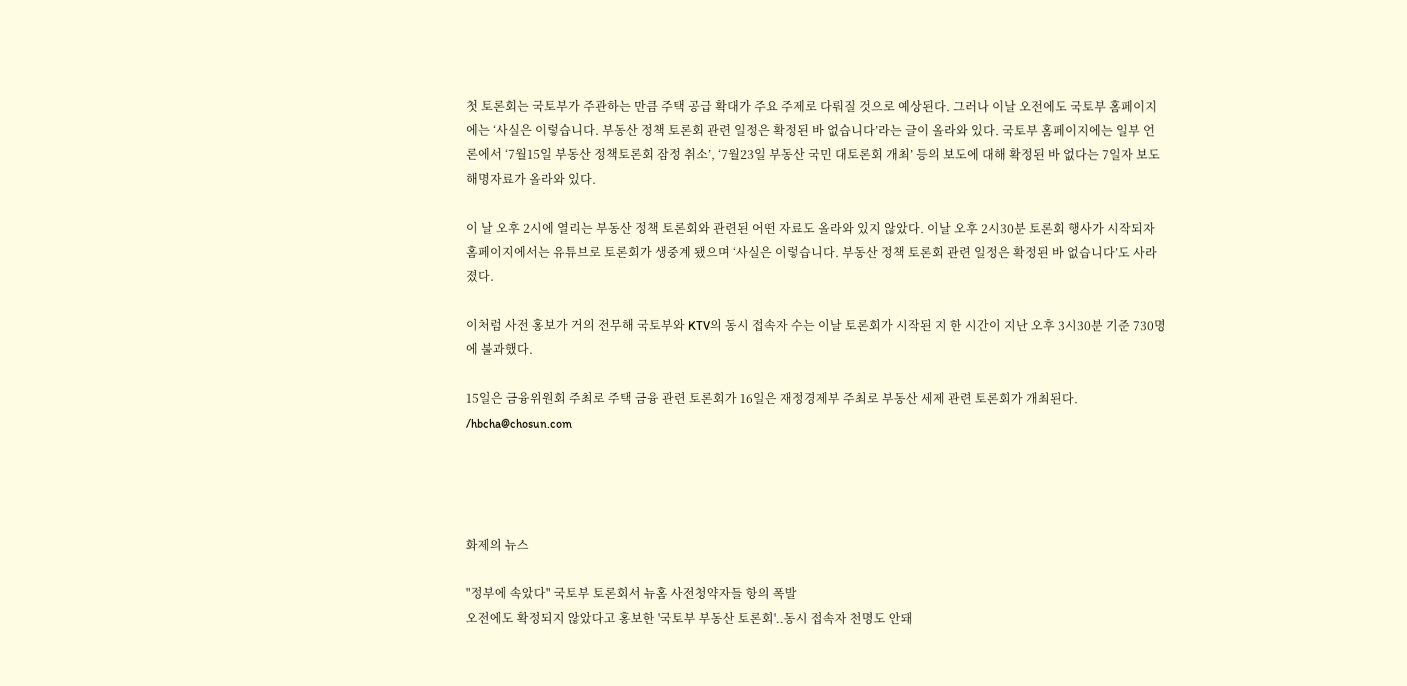첫 토론회는 국토부가 주관하는 만큼 주택 공급 확대가 주요 주제로 다뤄질 것으로 예상된다. 그러나 이날 오전에도 국토부 홈페이지에는 ‘사실은 이렇습니다. 부동산 정책 토론회 관련 일정은 확정된 바 없습니다’라는 글이 올라와 있다. 국토부 홈페이지에는 일부 언론에서 ‘7월15일 부동산 정책토론회 잠정 취소’, ‘7월23일 부동산 국민 대토론회 개최’ 등의 보도에 대해 확정된 바 없다는 7일자 보도 해명자료가 올라와 있다.

이 날 오후 2시에 열리는 부동산 정책 토론회와 관련된 어떤 자료도 올라와 있지 않았다. 이날 오후 2시30분 토론회 행사가 시작되자 홈페이지에서는 유튜브로 토론회가 생중계 됐으며 ‘사실은 이렇습니다. 부동산 정책 토론회 관련 일정은 확정된 바 없습니다’도 사라졌다.

이처럼 사전 홍보가 거의 전무해 국토부와 KTV의 동시 접속자 수는 이날 토론회가 시작된 지 한 시간이 지난 오후 3시30분 기준 730명에 불과했다.

15일은 금융위원회 주최로 주택 금융 관련 토론회가 16일은 재정경제부 주최로 부동산 세제 관련 토론회가 개최된다. /hbcha@chosun.com




화제의 뉴스

"정부에 속았다" 국토부 토론회서 뉴홈 사전청약자들 항의 폭발
오전에도 확정되지 않았다고 홍보한 '국토부 부동산 토론회'..동시 접속자 천명도 안돼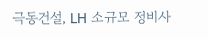극동건설, LH 소규모 정비사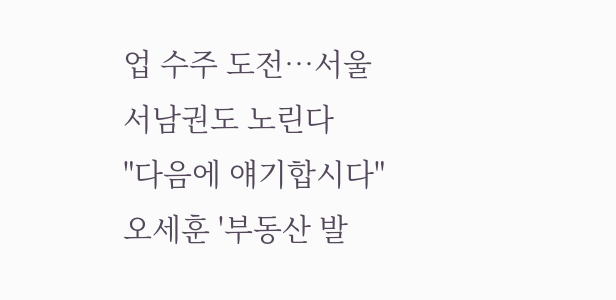업 수주 도전…서울 서남권도 노린다
"다음에 얘기합시다" 오세훈 '부동산 발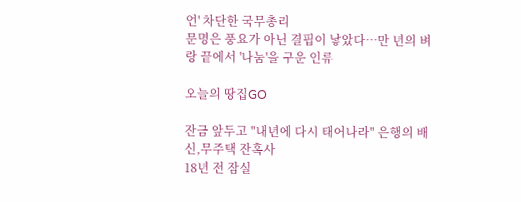언' 차단한 국무총리
문명은 풍요가 아닌 결핍이 낳았다…만 년의 벼랑 끝에서 '나눔'을 구운 인류

오늘의 땅집GO

잔금 앞두고 "내년에 다시 태어나라" 은행의 배신,무주택 잔혹사
18년 전 잠실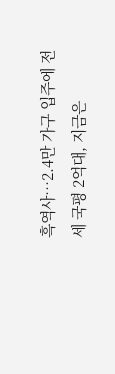흑역사…2.4만 가구 입주에 전세 국평 2억대, 지금은